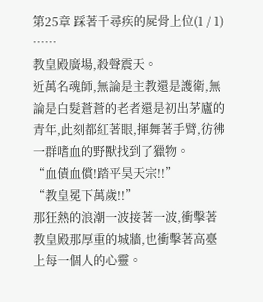第25章 踩著千尋疾的屍骨上位(1 / 1)
……
教皇殿廣場,殺聲震天。
近萬名魂師,無論是主教還是護衛,無論是白髮蒼蒼的老者還是初出茅廬的青年,此刻都紅著眼,揮舞著手臂,彷彿一群嗜血的野獸找到了獵物。
“血債血償!踏平昊天宗!!”
“教皇冕下萬歲!!”
那狂熱的浪潮一波接著一波,衝擊著教皇殿那厚重的城牆,也衝擊著高臺上每一個人的心靈。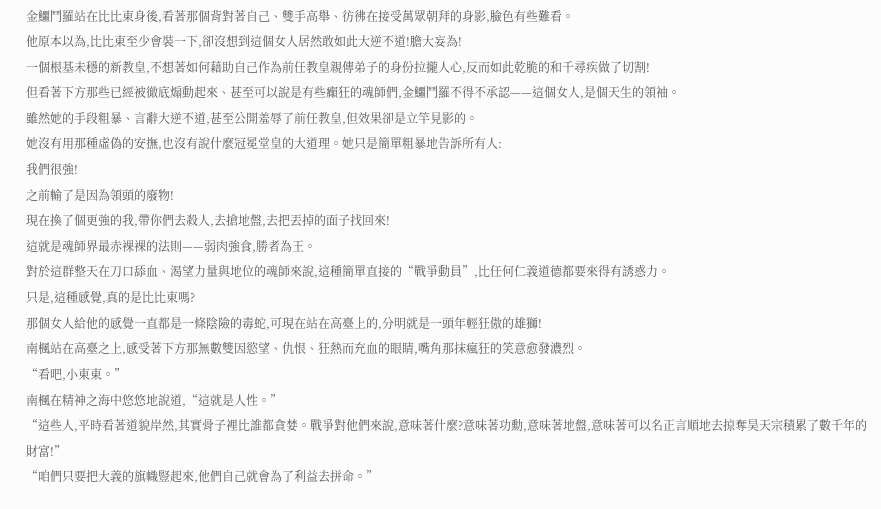金鱷鬥羅站在比比東身後,看著那個背對著自己、雙手高舉、彷彿在接受萬眾朝拜的身影,臉色有些難看。
他原本以為,比比東至少會裝一下,卻沒想到這個女人居然敢如此大逆不道!膽大妄為!
一個根基未穩的新教皇,不想著如何藉助自己作為前任教皇親傳弟子的身份拉攏人心,反而如此乾脆的和千尋疾做了切割!
但看著下方那些已經被徹底煽動起來、甚至可以說是有些癲狂的魂師們,金鱷鬥羅不得不承認——這個女人,是個天生的領袖。
雖然她的手段粗暴、言辭大逆不道,甚至公開羞辱了前任教皇,但效果卻是立竿見影的。
她沒有用那種虛偽的安撫,也沒有說什麼冠冕堂皇的大道理。她只是簡單粗暴地告訴所有人:
我們很強!
之前輸了是因為領頭的廢物!
現在換了個更強的我,帶你們去殺人,去搶地盤,去把丟掉的面子找回來!
這就是魂師界最赤裸裸的法則——弱肉強食,勝者為王。
對於這群整天在刀口舔血、渴望力量與地位的魂師來說,這種簡單直接的“戰爭動員”,比任何仁義道德都要來得有誘惑力。
只是,這種感覺,真的是比比東嗎?
那個女人給他的感覺一直都是一條陰險的毒蛇,可現在站在高臺上的,分明就是一頭年輕狂傲的雄獅!
南楓站在高臺之上,感受著下方那無數雙因慾望、仇恨、狂熱而充血的眼睛,嘴角那抹瘋狂的笑意愈發濃烈。
“看吧,小東東。”
南楓在精神之海中悠悠地說道,“這就是人性。”
“這些人,平時看著道貌岸然,其實骨子裡比誰都貪婪。戰爭對他們來說,意味著什麼?意味著功勳,意味著地盤,意味著可以名正言順地去掠奪昊天宗積累了數千年的財富!”
“咱們只要把大義的旗幟豎起來,他們自己就會為了利益去拼命。”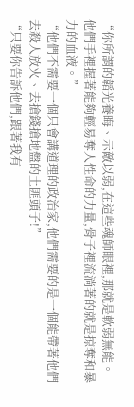“你所謂的韜光養晦、示敵以弱,在這些魂師眼裡,那就是軟弱無能。他們手裡握著能夠輕易奪人性命的力量,骨子裡流淌著的就是掠奪和暴力的血液。”
“他們不需要一個只會講道理的政治家,他們需要的是一個能帶著他們去殺人放火、去搶錢搶地盤的土匪頭子!”
“只要你告訴他們,跟著我有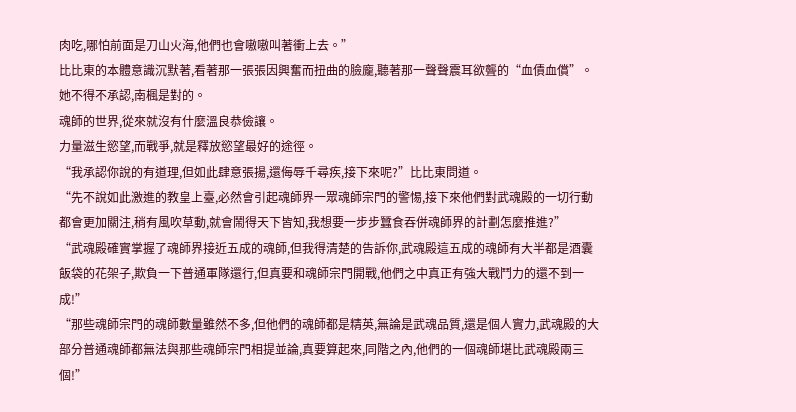肉吃,哪怕前面是刀山火海,他們也會嗷嗷叫著衝上去。”
比比東的本體意識沉默著,看著那一張張因興奮而扭曲的臉龐,聽著那一聲聲震耳欲聾的“血債血償”。
她不得不承認,南楓是對的。
魂師的世界,從來就沒有什麼溫良恭儉讓。
力量滋生慾望,而戰爭,就是釋放慾望最好的途徑。
“我承認你說的有道理,但如此肆意張揚,還侮辱千尋疾,接下來呢?”比比東問道。
“先不說如此激進的教皇上臺,必然會引起魂師界一眾魂師宗門的警惕,接下來他們對武魂殿的一切行動都會更加關注,稍有風吹草動,就會鬧得天下皆知,我想要一步步蠶食吞併魂師界的計劃怎麼推進?”
“武魂殿確實掌握了魂師界接近五成的魂師,但我得清楚的告訴你,武魂殿這五成的魂師有大半都是酒囊飯袋的花架子,欺負一下普通軍隊還行,但真要和魂師宗門開戰,他們之中真正有強大戰鬥力的還不到一成!”
“那些魂師宗門的魂師數量雖然不多,但他們的魂師都是精英,無論是武魂品質,還是個人實力,武魂殿的大部分普通魂師都無法與那些魂師宗門相提並論,真要算起來,同階之內,他們的一個魂師堪比武魂殿兩三個!”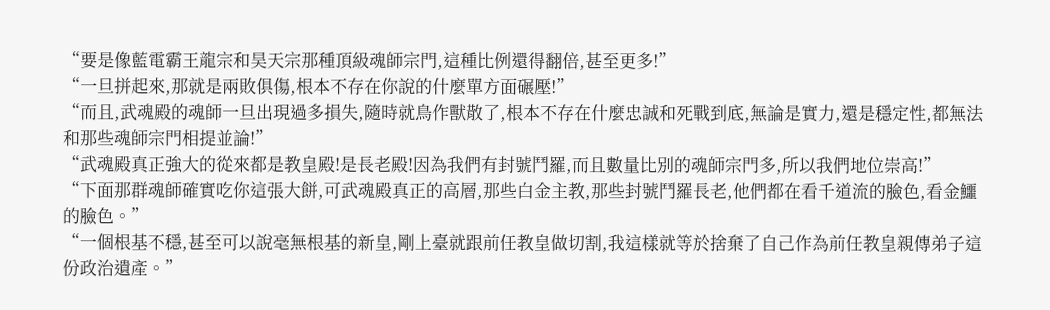“要是像藍電霸王龍宗和昊天宗那種頂級魂師宗門,這種比例還得翻倍,甚至更多!”
“一旦拼起來,那就是兩敗俱傷,根本不存在你說的什麼單方面碾壓!”
“而且,武魂殿的魂師一旦出現過多損失,隨時就鳥作獸散了,根本不存在什麼忠誠和死戰到底,無論是實力,還是穩定性,都無法和那些魂師宗門相提並論!”
“武魂殿真正強大的從來都是教皇殿!是長老殿!因為我們有封號鬥羅,而且數量比別的魂師宗門多,所以我們地位崇高!”
“下面那群魂師確實吃你這張大餅,可武魂殿真正的高層,那些白金主教,那些封號鬥羅長老,他們都在看千道流的臉色,看金鱷的臉色。”
“一個根基不穩,甚至可以說毫無根基的新皇,剛上臺就跟前任教皇做切割,我這樣就等於捨棄了自己作為前任教皇親傳弟子這份政治遺產。”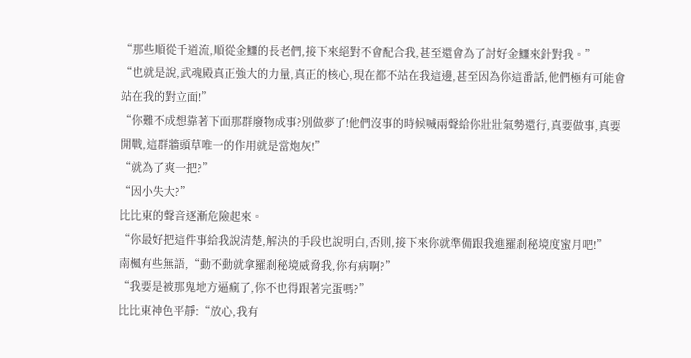“那些順從千道流,順從金鱷的長老們,接下來絕對不會配合我,甚至還會為了討好金鱷來針對我。”
“也就是說,武魂殿真正強大的力量,真正的核心,現在都不站在我這邊,甚至因為你這番話,他們極有可能會站在我的對立面!”
“你難不成想靠著下面那群廢物成事?別做夢了!他們沒事的時候喊兩聲給你壯壯氣勢還行,真要做事,真要開戰,這群牆頭草唯一的作用就是當炮灰!”
“就為了爽一把?”
“因小失大?”
比比東的聲音逐漸危險起來。
“你最好把這件事給我說清楚,解決的手段也說明白,否則,接下來你就準備跟我進羅剎秘境度蜜月吧!”
南楓有些無語,“動不動就拿羅剎秘境威脅我,你有病啊?”
“我要是被那鬼地方逼瘋了,你不也得跟著完蛋嗎?”
比比東神色平靜:“放心,我有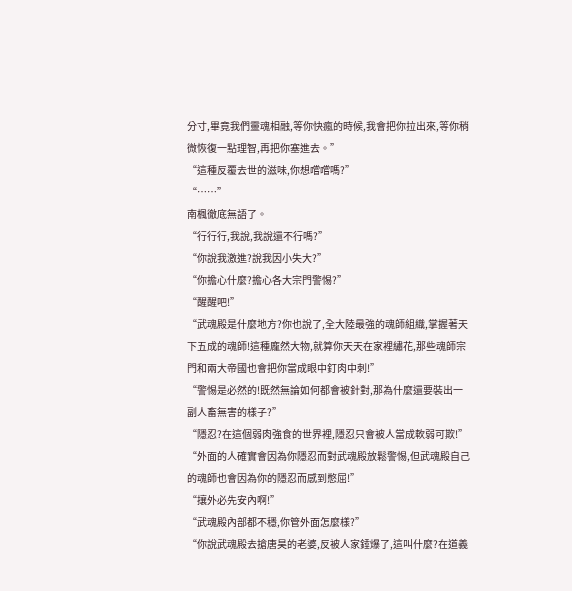分寸,畢竟我們靈魂相融,等你快瘋的時候,我會把你拉出來,等你稍微恢復一點理智,再把你塞進去。”
“這種反覆去世的滋味,你想嚐嚐嗎?”
“……”
南楓徹底無語了。
“行行行,我說,我說還不行嗎?”
“你說我激進?說我因小失大?”
“你擔心什麼?擔心各大宗門警惕?”
“醒醒吧!”
“武魂殿是什麼地方?你也說了,全大陸最強的魂師組織,掌握著天下五成的魂師!這種龐然大物,就算你天天在家裡繡花,那些魂師宗門和兩大帝國也會把你當成眼中釘肉中刺!”
“警惕是必然的!既然無論如何都會被針對,那為什麼還要裝出一副人畜無害的樣子?”
“隱忍?在這個弱肉強食的世界裡,隱忍只會被人當成軟弱可欺!”
“外面的人確實會因為你隱忍而對武魂殿放鬆警惕,但武魂殿自己的魂師也會因為你的隱忍而感到憋屈!”
“攘外必先安內啊!”
“武魂殿內部都不穩,你管外面怎麼樣?”
“你說武魂殿去搶唐昊的老婆,反被人家錘爆了,這叫什麼?在道義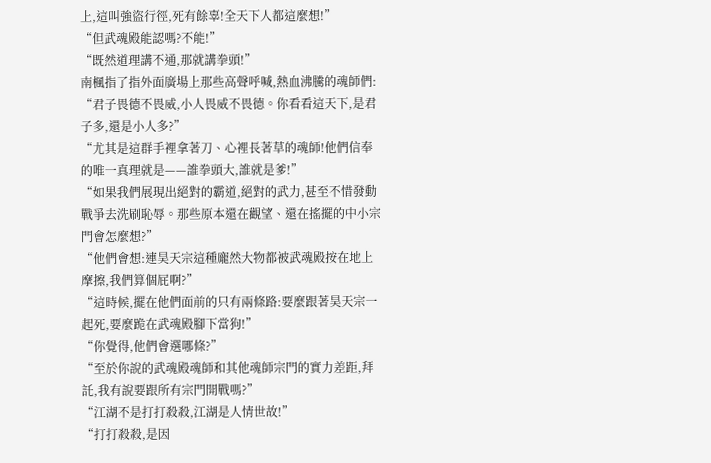上,這叫強盜行徑,死有餘辜!全天下人都這麼想!”
“但武魂殿能認嗎?不能!”
“既然道理講不通,那就講拳頭!”
南楓指了指外面廣場上那些高聲呼喊,熱血沸騰的魂師們:
“君子畏德不畏威,小人畏威不畏德。你看看這天下,是君子多,還是小人多?”
“尤其是這群手裡拿著刀、心裡長著草的魂師!他們信奉的唯一真理就是——誰拳頭大,誰就是爹!”
“如果我們展現出絕對的霸道,絕對的武力,甚至不惜發動戰爭去洗刷恥辱。那些原本還在觀望、還在搖擺的中小宗門會怎麼想?”
“他們會想:連昊天宗這種龐然大物都被武魂殿按在地上摩擦,我們算個屁啊?”
“這時候,擺在他們面前的只有兩條路:要麼跟著昊天宗一起死,要麼跪在武魂殿腳下當狗!”
“你覺得,他們會選哪條?”
“至於你說的武魂殿魂師和其他魂師宗門的實力差距,拜託,我有說要跟所有宗門開戰嗎?”
“江湖不是打打殺殺,江湖是人情世故!”
“打打殺殺,是因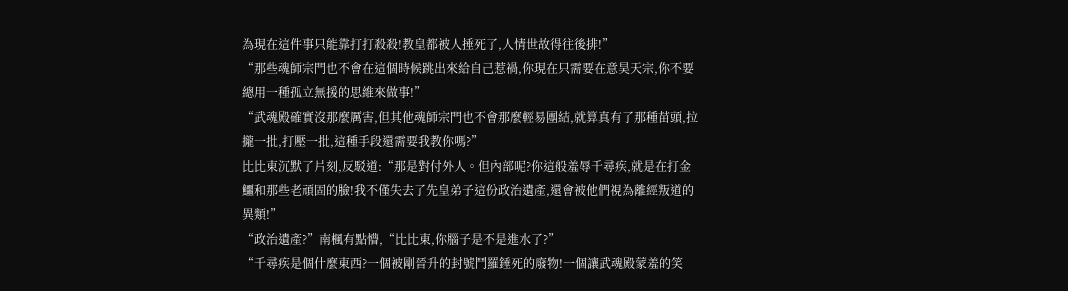為現在這件事只能靠打打殺殺!教皇都被人捶死了,人情世故得往後排!”
“那些魂師宗門也不會在這個時候跳出來給自己惹禍,你現在只需要在意昊天宗,你不要總用一種孤立無援的思維來做事!”
“武魂殿確實沒那麼厲害,但其他魂師宗門也不會那麼輕易團結,就算真有了那種苗頭,拉攏一批,打壓一批,這種手段還需要我教你嗎?”
比比東沉默了片刻,反駁道:“那是對付外人。但內部呢?你這般羞辱千尋疾,就是在打金鱷和那些老頑固的臉!我不僅失去了先皇弟子這份政治遺產,還會被他們視為離經叛道的異類!”
“政治遺產?”南楓有點懵,“比比東,你腦子是不是進水了?”
“千尋疾是個什麼東西?一個被剛晉升的封號鬥羅錘死的廢物!一個讓武魂殿蒙羞的笑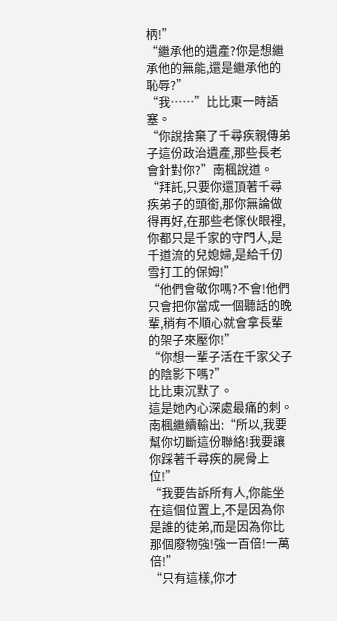柄!”
“繼承他的遺產?你是想繼承他的無能,還是繼承他的恥辱?”
“我……”比比東一時語塞。
“你說捨棄了千尋疾親傳弟子這份政治遺產,那些長老會針對你?”南楓說道。
“拜託,只要你還頂著千尋疾弟子的頭銜,那你無論做得再好,在那些老傢伙眼裡,你都只是千家的守門人,是千道流的兒媳婦,是給千仞雪打工的保姆!”
“他們會敬你嗎?不會!他們只會把你當成一個聽話的晚輩,稍有不順心就會拿長輩的架子來壓你!”
“你想一輩子活在千家父子的陰影下嗎?”
比比東沉默了。
這是她內心深處最痛的刺。
南楓繼續輸出:“所以,我要幫你切斷這份聯絡!我要讓你踩著千尋疾的屍骨上位!”
“我要告訴所有人,你能坐在這個位置上,不是因為你是誰的徒弟,而是因為你比那個廢物強!強一百倍!一萬倍!”
“只有這樣,你才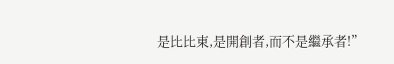是比比東,是開創者,而不是繼承者!”